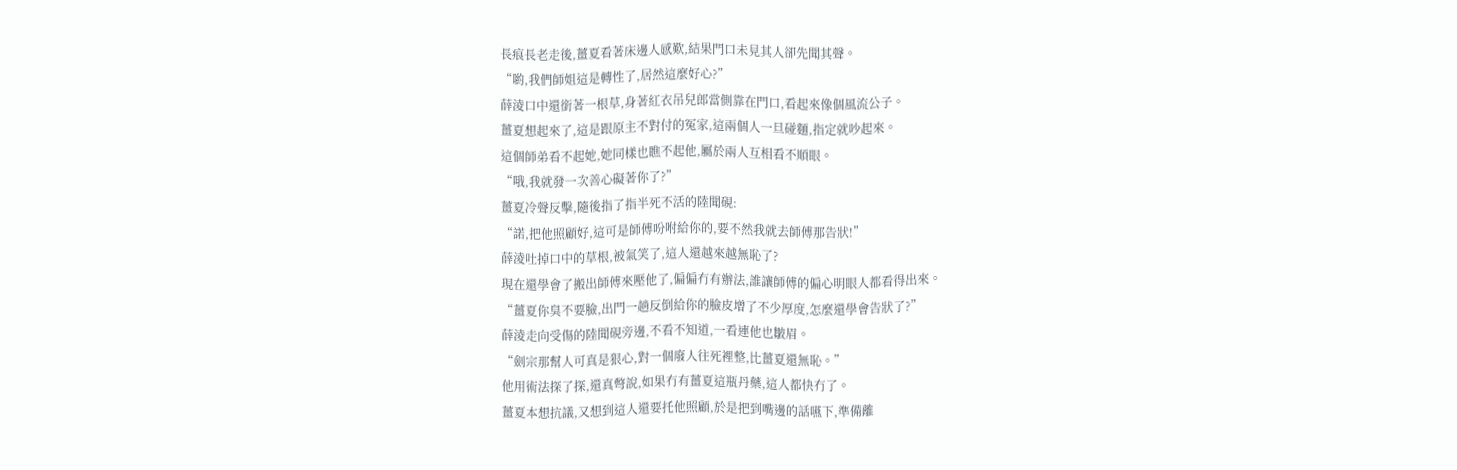長痕長老走後,薑夏看著床邊人感歎,結果門口未見其人卻先聞其聲。
“喲,我們師姐這是轉性了,居然這麼好心?”
薛淩口中還銜著一根草,身著紅衣吊兒郎當側靠在門口,看起來像個風流公子。
薑夏想起來了,這是跟原主不對付的冤家,這兩個人一旦碰麵,指定就吵起來。
這個師弟看不起她,她同樣也瞧不起他,屬於兩人互相看不順眼。
“哦,我就發一次善心礙著你了?”
薑夏冷聲反擊,隨後指了指半死不活的陸聞硯:
“諾,把他照顧好,這可是師傅吩咐給你的,要不然我就去師傅那告狀!”
薛淩吐掉口中的草根,被氣笑了,這人還越來越無恥了?
現在還學會了搬出師傅來壓他了,偏偏冇有辦法,誰讓師傅的偏心明眼人都看得出來。
“薑夏你臭不要臉,出門一趟反倒給你的臉皮增了不少厚度,怎麼還學會告狀了?”
薛淩走向受傷的陸聞硯旁邊,不看不知道,一看連他也皺眉。
“劍宗那幫人可真是狠心,對一個廢人往死裡整,比薑夏還無恥。”
他用術法探了探,還真彆說,如果冇有薑夏這瓶丹藥,這人都快冇了。
薑夏本想抗議,又想到這人還要托他照顧,於是把到嘴邊的話嚥下,準備離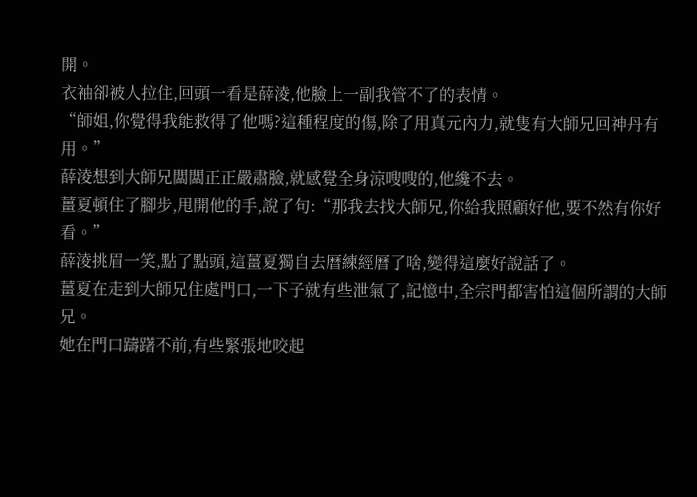開。
衣袖卻被人拉住,回頭一看是薛淩,他臉上一副我管不了的表情。
“師姐,你覺得我能救得了他嗎?這種程度的傷,除了用真元內力,就隻有大師兄回神丹有用。”
薛淩想到大師兄闆闆正正嚴肅臉,就感覺全身涼嗖嗖的,他纔不去。
薑夏頓住了腳步,甩開他的手,說了句:“那我去找大師兄,你給我照顧好他,要不然有你好看。”
薛淩挑眉一笑,點了點頭,這薑夏獨自去曆練經曆了啥,變得這麼好說話了。
薑夏在走到大師兄住處門口,一下子就有些泄氣了,記憶中,全宗門都害怕這個所謂的大師兄。
她在門口躊躇不前,有些緊張地咬起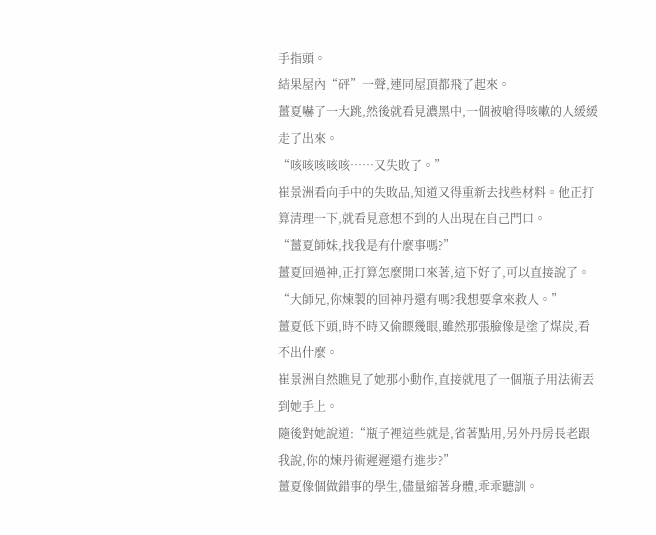手指頭。
結果屋內“砰”一聲,連同屋頂都飛了起來。
薑夏嚇了一大跳,然後就看見濃黑中,一個被嗆得咳嗽的人緩緩走了出來。
“咳咳咳咳咳……又失敗了。”
崔景洲看向手中的失敗品,知道又得重新去找些材料。他正打算清理一下,就看見意想不到的人出現在自己門口。
“薑夏師妹,找我是有什麼事嗎?”
薑夏回過神,正打算怎麼開口來著,這下好了,可以直接說了。
“大師兄,你煉製的回神丹還有嗎?我想要拿來救人。”
薑夏低下頭,時不時又偷瞟幾眼,雖然那張臉像是塗了煤炭,看不出什麼。
崔景洲自然瞧見了她那小動作,直接就甩了一個瓶子用法術丟到她手上。
隨後對她說道:“瓶子裡這些就是,省著點用,另外丹房長老跟我說,你的煉丹術遲遲還冇進步?”
薑夏像個做錯事的學生,儘量縮著身體,乖乖聽訓。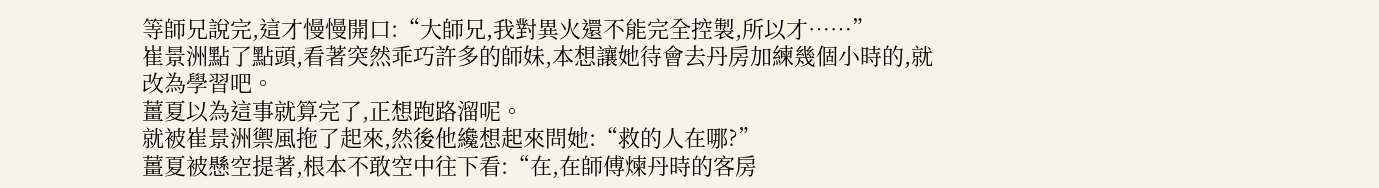等師兄說完,這才慢慢開口:“大師兄,我對異火還不能完全控製,所以才……”
崔景洲點了點頭,看著突然乖巧許多的師妹,本想讓她待會去丹房加練幾個小時的,就改為學習吧。
薑夏以為這事就算完了,正想跑路溜呢。
就被崔景洲禦風拖了起來,然後他纔想起來問她:“救的人在哪?”
薑夏被懸空提著,根本不敢空中往下看:“在,在師傅煉丹時的客房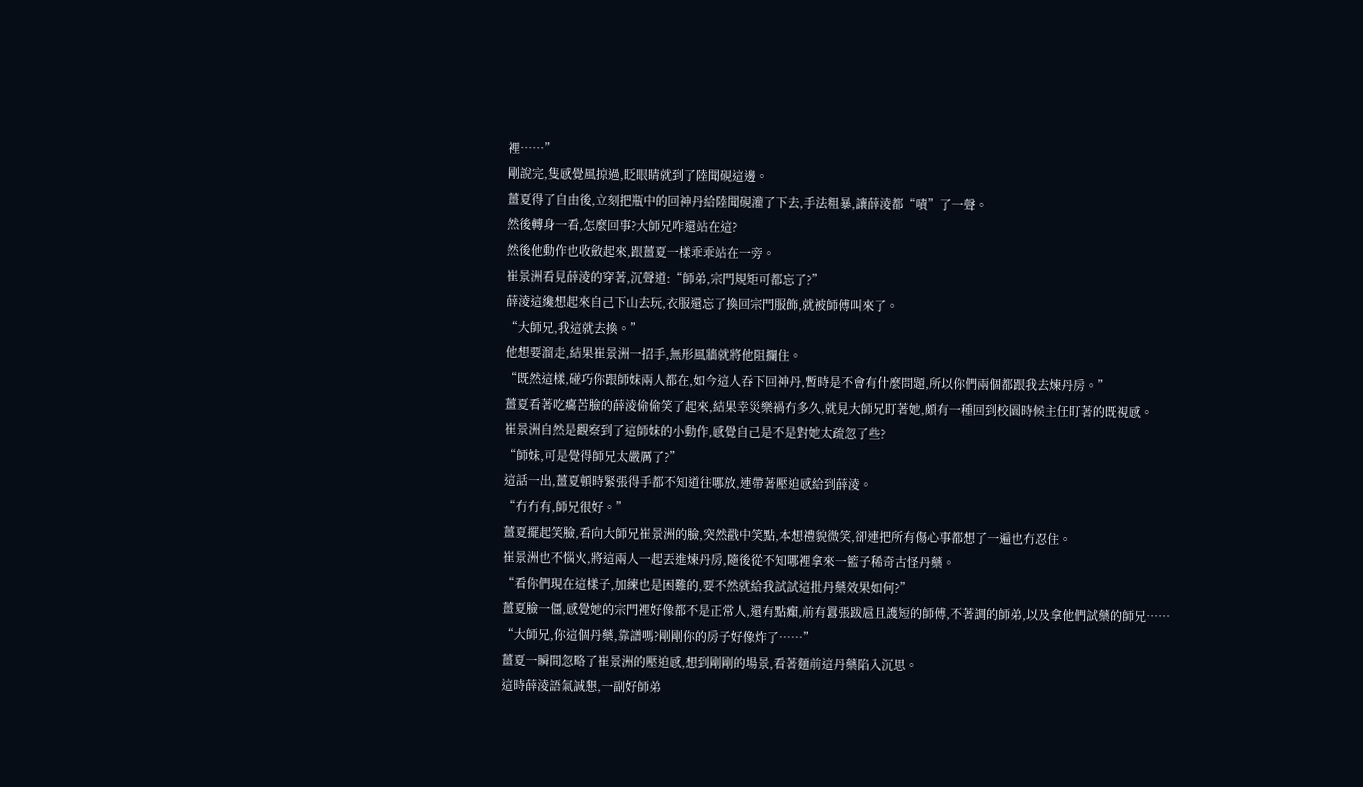裡……”
剛說完,隻感覺風掠過,眨眼睛就到了陸聞硯這邊。
薑夏得了自由後,立刻把瓶中的回神丹給陸聞硯灌了下去,手法粗暴,讓薛淩都“嘖”了一聲。
然後轉身一看,怎麼回事?大師兄咋還站在這?
然後他動作也收斂起來,跟薑夏一樣乖乖站在一旁。
崔景洲看見薛淩的穿著,沉聲道:“師弟,宗門規矩可都忘了?”
薛淩這纔想起來自己下山去玩,衣服還忘了換回宗門服飾,就被師傅叫來了。
“大師兄,我這就去換。”
他想要溜走,結果崔景洲一招手,無形風牆就將他阻攔住。
“既然這樣,碰巧你跟師妹兩人都在,如今這人吞下回神丹,暫時是不會有什麼問題,所以你們兩個都跟我去煉丹房。”
薑夏看著吃癟苦臉的薛淩偷偷笑了起來,結果幸災樂禍冇多久,就見大師兄盯著她,頗有一種回到校園時候主任盯著的既視感。
崔景洲自然是觀察到了這師妹的小動作,感覺自己是不是對她太疏忽了些?
“師妹,可是覺得師兄太嚴厲了?”
這話一出,薑夏頓時緊張得手都不知道往哪放,連帶著壓迫感給到薛淩。
“冇冇有,師兄很好。”
薑夏擺起笑臉,看向大師兄崔景洲的臉,突然戳中笑點,本想禮貌微笑,卻連把所有傷心事都想了一遍也冇忍住。
崔景洲也不惱火,將這兩人一起丟進煉丹房,隨後從不知哪裡拿來一籃子稀奇古怪丹藥。
“看你們現在這樣子,加練也是困難的,要不然就給我試試這批丹藥效果如何?”
薑夏臉一僵,感覺她的宗門裡好像都不是正常人,還有點癲,前有囂張跋扈且護短的師傅,不著調的師弟,以及拿他們試藥的師兄……
“大師兄,你這個丹藥,靠譜嗎?剛剛你的房子好像炸了……”
薑夏一瞬間忽略了崔景洲的壓迫感,想到剛剛的場景,看著麵前這丹藥陷入沉思。
這時薛淩語氣誠懇,一副好師弟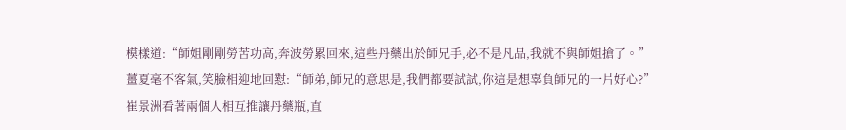模樣道:“師姐剛剛勞苦功高,奔波勞累回來,這些丹藥出於師兄手,必不是凡品,我就不與師姐搶了。”
薑夏毫不客氣,笑臉相迎地回懟:“師弟,師兄的意思是,我們都要試試,你這是想辜負師兄的一片好心?”
崔景洲看著兩個人相互推讓丹藥瓶,直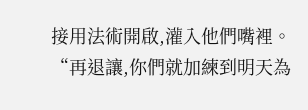接用法術開啟,灌入他們嘴裡。
“再退讓,你們就加練到明天為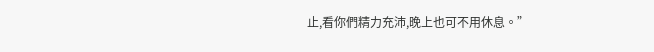止,看你們精力充沛,晚上也可不用休息。”